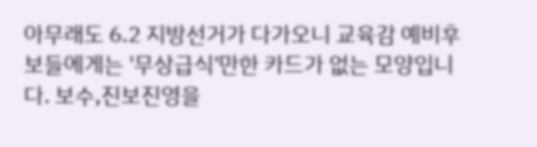아무래도 6.2 지방선거가 다가오니 교육감 예비후보들에게는 '무상급식'만한 카드가 없는 모양입니다. 보수,진보진영을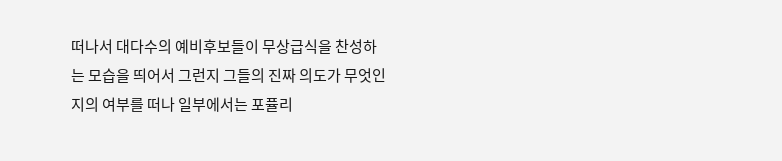떠나서 대다수의 예비후보들이 무상급식을 찬성하는 모습을 띄어서 그런지 그들의 진짜 의도가 무엇인지의 여부를 떠나 일부에서는 포퓰리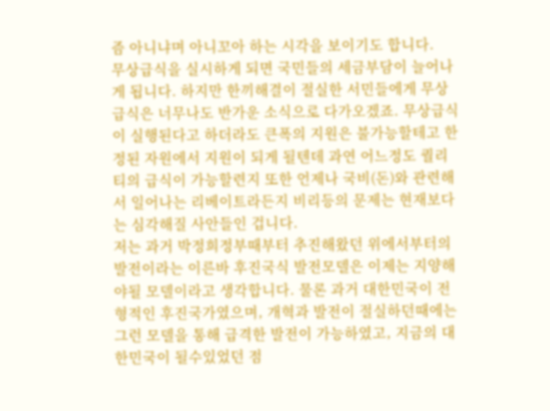즘 아니냐며 아니꼬아 하는 시각을 보이기도 합니다.
무상급식을 실시하게 되면 국민들의 세금부담이 늘어나게 됩니다. 하지만 한끼해결이 절실한 서민들에게 무상급식은 너무나도 반가운 소식으로 다가오겠죠. 무상급식이 실행된다고 하더라도 큰폭의 지원은 불가능할테고 한정된 자원에서 지원이 되게 될텐데 과연 어느정도 퀄리티의 급식이 가능할련지 또한 언제나 국비(돈)와 관련해서 일어나는 리베이트라든지 비리등의 문제는 현재보다는 심각해질 사안들인 겁니다.
저는 과거 박정희정부때부터 추진해왔던 위에서부터의 발전이라는 이른바 후진국식 발전모델은 이제는 지양해야될 모델이라고 생각합니다. 물론 과거 대한민국이 전형적인 후진국가였으며, 개혁과 발전이 절실하던때에는 그런 모델을 통해 급격한 발전이 가능하였고, 지금의 대한민국이 될수있었던 점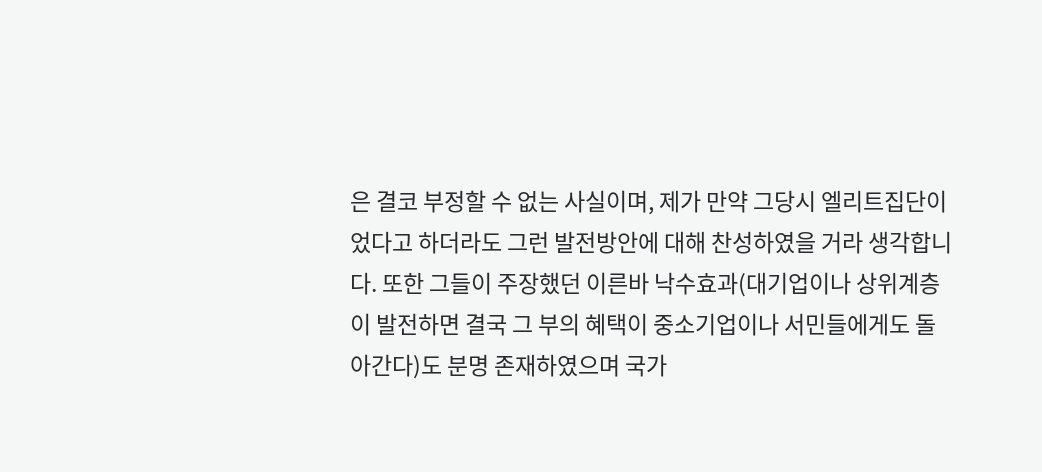은 결코 부정할 수 없는 사실이며, 제가 만약 그당시 엘리트집단이었다고 하더라도 그런 발전방안에 대해 찬성하였을 거라 생각합니다. 또한 그들이 주장했던 이른바 낙수효과(대기업이나 상위계층이 발전하면 결국 그 부의 혜택이 중소기업이나 서민들에게도 돌아간다)도 분명 존재하였으며 국가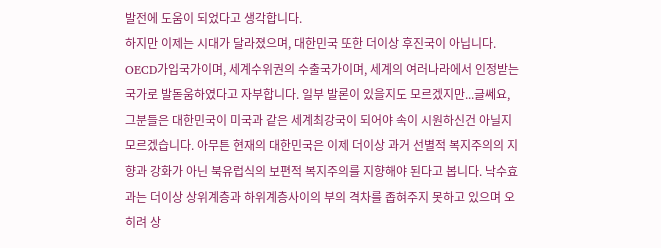발전에 도움이 되었다고 생각합니다.
하지만 이제는 시대가 달라졌으며, 대한민국 또한 더이상 후진국이 아닙니다. OECD가입국가이며, 세계수위권의 수출국가이며, 세계의 여러나라에서 인정받는 국가로 발돋움하였다고 자부합니다. 일부 발론이 있을지도 모르겠지만...글쎄요, 그분들은 대한민국이 미국과 같은 세계최강국이 되어야 속이 시원하신건 아닐지 모르겠습니다. 아무튼 현재의 대한민국은 이제 더이상 과거 선별적 복지주의의 지향과 강화가 아닌 북유럽식의 보편적 복지주의를 지향해야 된다고 봅니다. 낙수효과는 더이상 상위계층과 하위계층사이의 부의 격차를 좁혀주지 못하고 있으며 오히려 상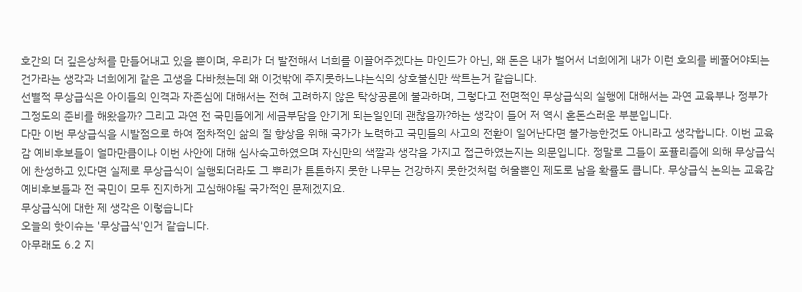호간의 더 깊은상처를 만들어내고 있을 뿐이며, 우리가 더 발전해서 너희를 이끌어주겠다는 마인드가 아닌, 왜 돈은 내가 벌어서 너희에게 내가 이런 호의를 베풀어야되는건가라는 생각과 너희에게 같은 고생을 다바쳤는데 왜 이것밖에 주지못하느냐는식의 상호불신만 싹트는거 같습니다.
선별적 무상급식은 아이들의 인격과 자존심에 대해서는 전혀 고려하지 않은 탁상공론에 불과하며, 그렇다고 전면적인 무상급식의 실행에 대해서는 과연 교육부나 정부가 그정도의 준비를 해왔을까? 그리고 과연 전 국민들에게 세금부담을 안기게 되는일인데 괜찮을까?하는 생각이 들어 저 역시 혼돈스러운 부분입니다.
다만 이번 무상급식을 시발점으로 하여 점차적인 삶의 질 향상을 위해 국가가 노력하고 국민들의 사고의 전환이 일어난다면 불가능한것도 아니라고 생각합니다. 이번 교육감 예비후보들이 얼마만큼이나 이번 사안에 대해 심사숙고하였으며 자신만의 색깔과 생각을 가지고 접근하였는지는 의문입니다. 정말로 그들이 포퓰리즘에 의해 무상급식에 찬성하고 있다면 실제로 무상급식이 실행되더라도 그 뿌리가 튼튼하지 못한 나무는 건강하지 못한것처럼 허울뿐인 제도로 남을 확률도 큽니다. 무상급식 논의는 교육감 예비후보들과 전 국민이 모두 진지하게 고심해야될 국가적인 문제겠지요.
무상급식에 대한 제 생각은 이렇습니다
오늘의 핫이슈는 '무상급식'인거 같습니다.
아무래도 6.2 지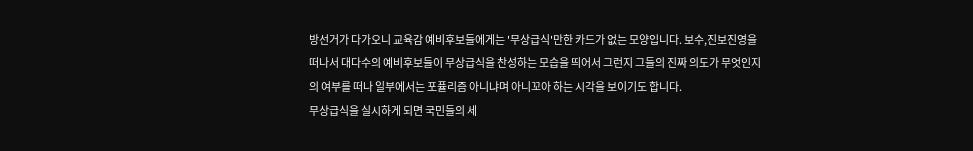방선거가 다가오니 교육감 예비후보들에게는 '무상급식'만한 카드가 없는 모양입니다. 보수,진보진영을 떠나서 대다수의 예비후보들이 무상급식을 찬성하는 모습을 띄어서 그런지 그들의 진짜 의도가 무엇인지의 여부를 떠나 일부에서는 포퓰리즘 아니냐며 아니꼬아 하는 시각을 보이기도 합니다.
무상급식을 실시하게 되면 국민들의 세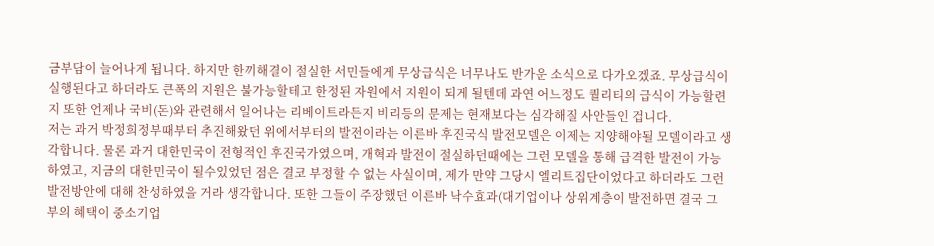금부담이 늘어나게 됩니다. 하지만 한끼해결이 절실한 서민들에게 무상급식은 너무나도 반가운 소식으로 다가오겠죠. 무상급식이 실행된다고 하더라도 큰폭의 지원은 불가능할테고 한정된 자원에서 지원이 되게 될텐데 과연 어느정도 퀄리티의 급식이 가능할련지 또한 언제나 국비(돈)와 관련해서 일어나는 리베이트라든지 비리등의 문제는 현재보다는 심각해질 사안들인 겁니다.
저는 과거 박정희정부때부터 추진해왔던 위에서부터의 발전이라는 이른바 후진국식 발전모델은 이제는 지양해야될 모델이라고 생각합니다. 물론 과거 대한민국이 전형적인 후진국가였으며, 개혁과 발전이 절실하던때에는 그런 모델을 통해 급격한 발전이 가능하였고, 지금의 대한민국이 될수있었던 점은 결코 부정할 수 없는 사실이며, 제가 만약 그당시 엘리트집단이었다고 하더라도 그런 발전방안에 대해 찬성하였을 거라 생각합니다. 또한 그들이 주장했던 이른바 낙수효과(대기업이나 상위계층이 발전하면 결국 그 부의 혜택이 중소기업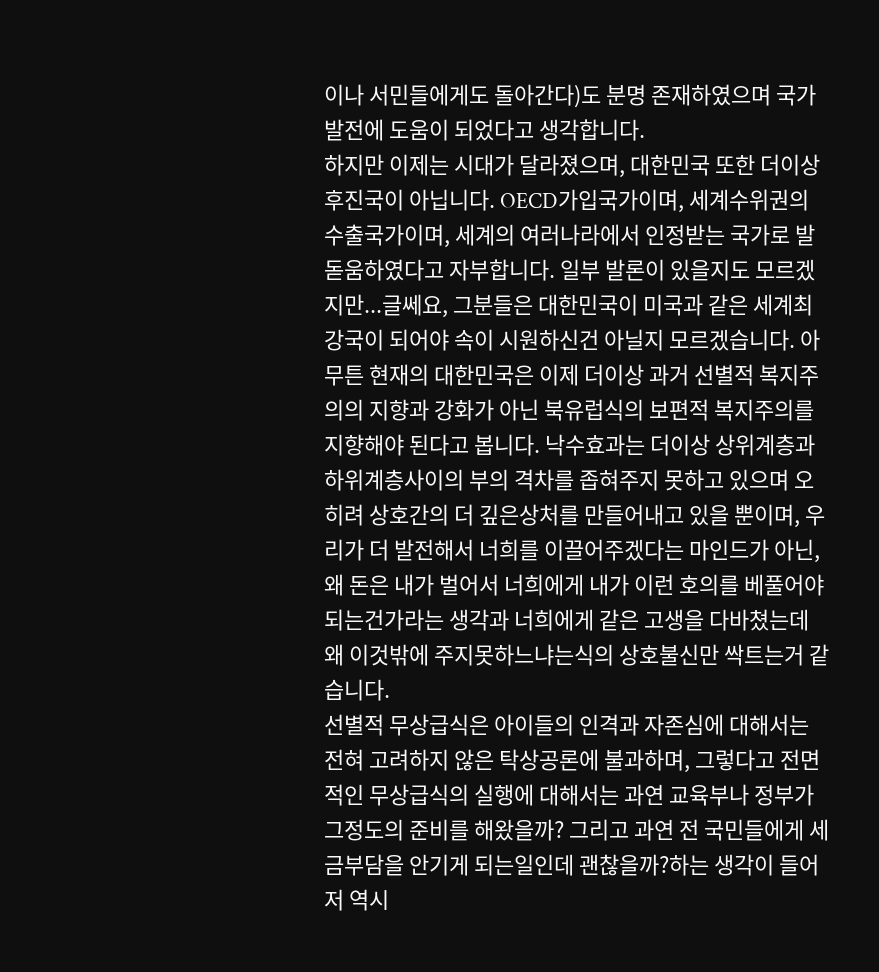이나 서민들에게도 돌아간다)도 분명 존재하였으며 국가발전에 도움이 되었다고 생각합니다.
하지만 이제는 시대가 달라졌으며, 대한민국 또한 더이상 후진국이 아닙니다. OECD가입국가이며, 세계수위권의 수출국가이며, 세계의 여러나라에서 인정받는 국가로 발돋움하였다고 자부합니다. 일부 발론이 있을지도 모르겠지만...글쎄요, 그분들은 대한민국이 미국과 같은 세계최강국이 되어야 속이 시원하신건 아닐지 모르겠습니다. 아무튼 현재의 대한민국은 이제 더이상 과거 선별적 복지주의의 지향과 강화가 아닌 북유럽식의 보편적 복지주의를 지향해야 된다고 봅니다. 낙수효과는 더이상 상위계층과 하위계층사이의 부의 격차를 좁혀주지 못하고 있으며 오히려 상호간의 더 깊은상처를 만들어내고 있을 뿐이며, 우리가 더 발전해서 너희를 이끌어주겠다는 마인드가 아닌, 왜 돈은 내가 벌어서 너희에게 내가 이런 호의를 베풀어야되는건가라는 생각과 너희에게 같은 고생을 다바쳤는데 왜 이것밖에 주지못하느냐는식의 상호불신만 싹트는거 같습니다.
선별적 무상급식은 아이들의 인격과 자존심에 대해서는 전혀 고려하지 않은 탁상공론에 불과하며, 그렇다고 전면적인 무상급식의 실행에 대해서는 과연 교육부나 정부가 그정도의 준비를 해왔을까? 그리고 과연 전 국민들에게 세금부담을 안기게 되는일인데 괜찮을까?하는 생각이 들어 저 역시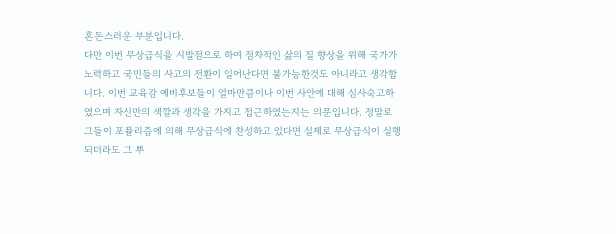혼돈스러운 부분입니다.
다만 이번 무상급식을 시발점으로 하여 점차적인 삶의 질 향상을 위해 국가가 노력하고 국민들의 사고의 전환이 일어난다면 불가능한것도 아니라고 생각합니다. 이번 교육감 예비후보들이 얼마만큼이나 이번 사안에 대해 심사숙고하였으며 자신만의 색깔과 생각을 가지고 접근하였는지는 의문입니다. 정말로 그들이 포퓰리즘에 의해 무상급식에 찬성하고 있다면 실제로 무상급식이 실행되더라도 그 뿌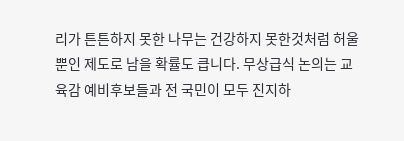리가 튼튼하지 못한 나무는 건강하지 못한것처럼 허울뿐인 제도로 남을 확률도 큽니다. 무상급식 논의는 교육감 예비후보들과 전 국민이 모두 진지하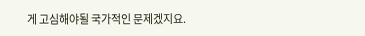게 고심해야될 국가적인 문제겠지요.